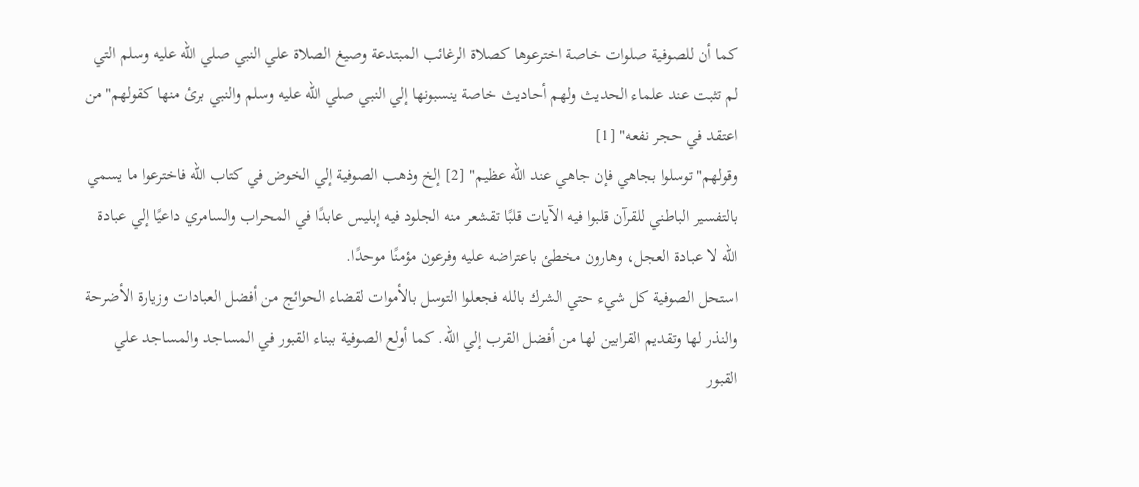كما أن للصوفية صلوات خاصة اخترعوها كصلاة الرغائب المبتدعة وصيغ الصلاة علي النبي صلي الله عليه وسلم التي لم تثبت عند علماء الحديث ولهم أحاديث خاصة ينسبونها إلي النبي صلي الله عليه وسلم والنبي برئ منها كقولهم"من اعتقد في حجر نفعه" [1]
وقولهم"توسلوا بجاهي فإن جاهي عند الله عظيم" [2] إلخ وذهب الصوفية إلي الخوض في كتاب الله فاخترعوا ما يسمي بالتفسير الباطني للقرآن قلبوا فيه الآيات قلبًا تقشعر منه الجلود فيه إبليس عابدًا في المحراب والسامري داعيًا إلي عبادة الله لا عبادة العجل، وهارون مخطئ باعتراضه عليه وفرعون مؤمنًا موحدًا.
استحل الصوفية كل شيء حتي الشرك بالله فجعلوا التوسل بالأموات لقضاء الحوائج من أفضل العبادات وزيارة الأضرحة والنذر لها وتقديم القرابين لها من أفضل القرب إلي الله. كما أولع الصوفية ببناء القبور في المساجد والمساجد علي القبور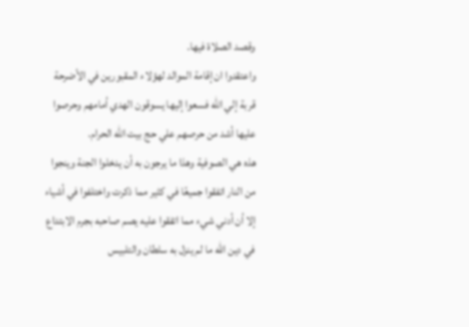وقصد الصلاة فيها.
واعتقدوا ان إقامة الموالد لهؤلاء المقبورين في الأضرحة قربة إلي الله فسعوا إليها يسوقون الهدي أمامهم وحرصوا عليها أشد من حرصهم علي حج بيت الله الحرام.
هذه هي الصوفية وهذا ما يرجون به أن يدخلوا الجنة وينجوا من النار اتفقوا جميعًا في كثير مما ذكرت واختلفوا في أشياء إلا أن أدني شيء مما اتفقوا عليه يصم صاحبه بجرم الابتداع في دين الله ما لم ينزل به سلطان والتلبيس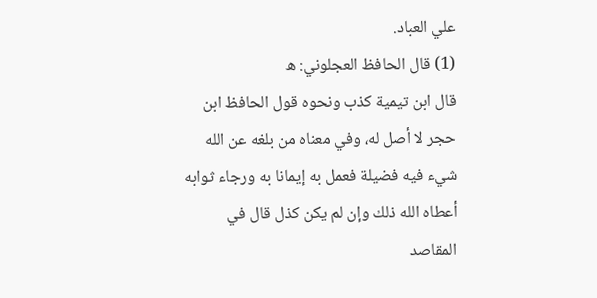علي العباد.
(1) قال الحافظ العجلوني: ه
قال ابن تيمية كذب ونحوه قول الحافظ ابن حجر لا أصل له، وفي معناه من بلغه عن الله شيء فيه فضيلة فعمل به إيمانا به ورجاء ثوابه أعطاه الله ذلك وإن لم يكن كذل قال في المقاصد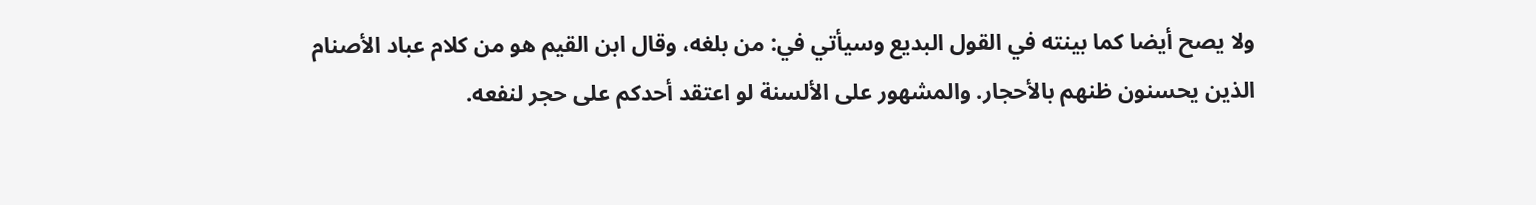ولا يصح أيضا كما بينته في القول البديع وسيأتي في: من بلغه، وقال ابن القيم هو من كلام عباد الأصنام الذين يحسنون ظنهم بالأحجار. والمشهور على الألسنة لو اعتقد أحدكم على حجر لنفعه.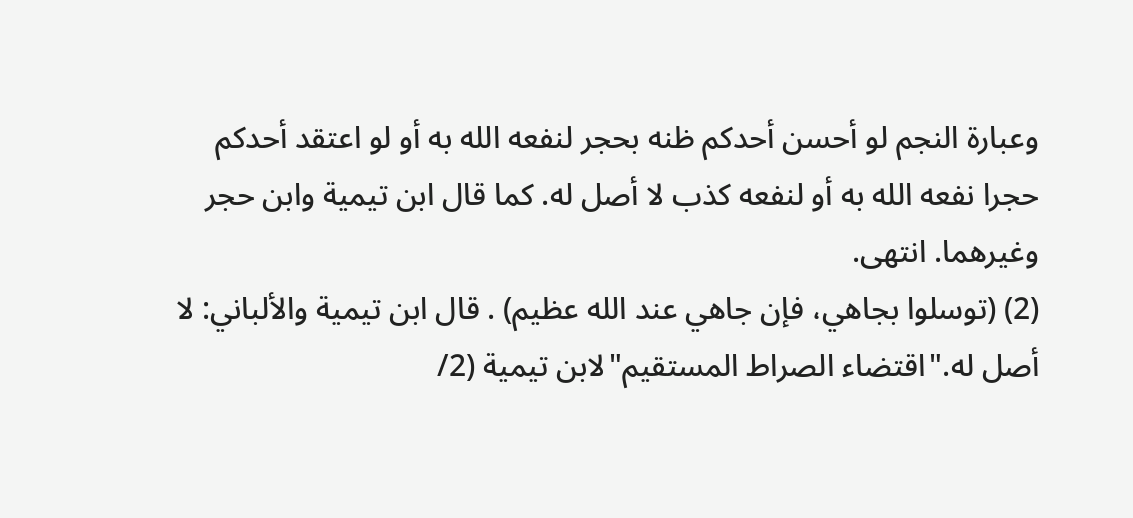وعبارة النجم لو أحسن أحدكم ظنه بحجر لنفعه الله به أو لو اعتقد أحدكم حجرا نفعه الله به أو لنفعه كذب لا أصل له. كما قال ابن تيمية وابن حجر وغيرهما. انتهى.
(2) (توسلوا بجاهي، فإن جاهي عند الله عظيم) . قال ابن تيمية والألباني: لا أصل له."اقتضاء الصراط المستقيم"لابن تيمية (2/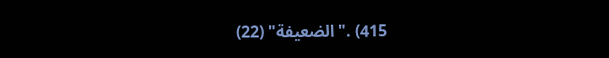415) ."الضعيفة" (22)